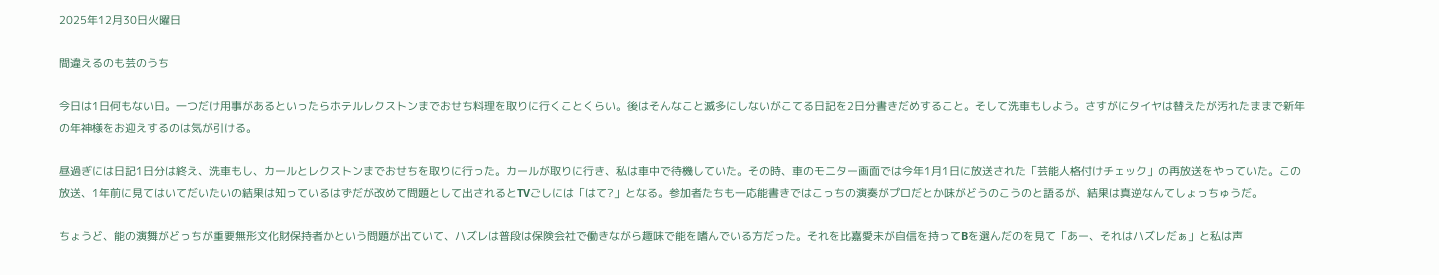2025年12月30日火曜日

間違えるのも芸のうち

今日は1日何もない日。一つだけ用事があるといったらホテルレクストンまでおせち料理を取りに行くことくらい。後はそんなこと滅多にしないがこてる日記を2日分書きだめすること。そして洗車もしよう。さすがにタイヤは替えたが汚れたままで新年の年神様をお迎えするのは気が引ける。

昼過ぎには日記1日分は終え、洗車もし、カールとレクストンまでおせちを取りに行った。カールが取りに行き、私は車中で待機していた。その時、車のモニター画面では今年1月1日に放送された「芸能人格付けチェック」の再放送をやっていた。この放送、1年前に見てはいてだいたいの結果は知っているはずだが改めて問題として出されるとTVごしには「はて?」となる。参加者たちも一応能書きではこっちの演奏がプロだとか味がどうのこうのと語るが、結果は真逆なんてしょっちゅうだ。

ちょうど、能の演舞がどっちが重要無形文化財保持者かという問題が出ていて、ハズレは普段は保険会社で働きながら趣味で能を嗜んでいる方だった。それを比嘉愛未が自信を持ってBを選んだのを見て「あー、それはハズレだぁ」と私は声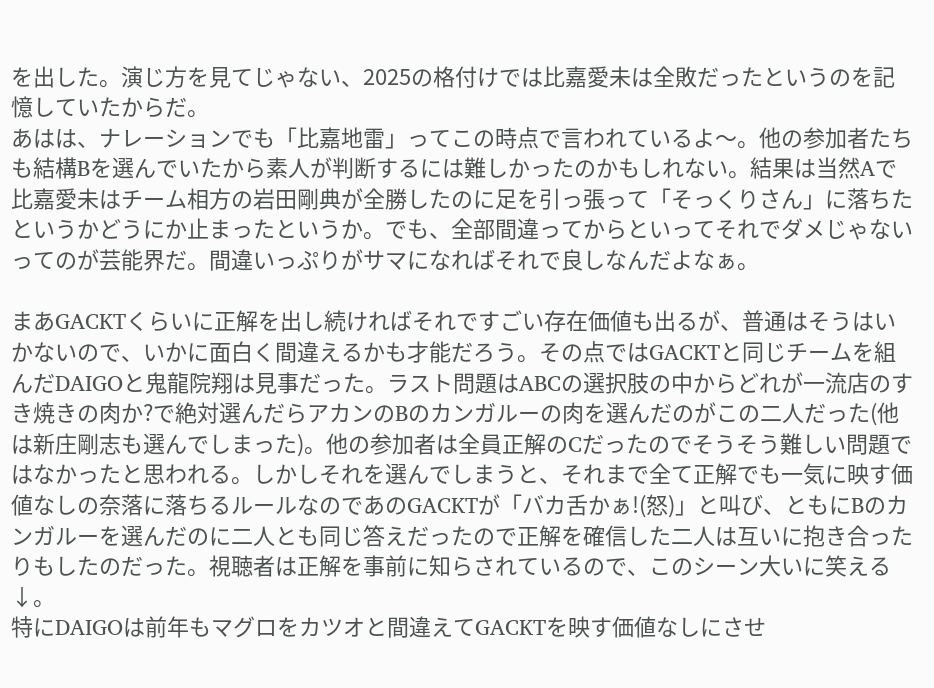を出した。演じ方を見てじゃない、2025の格付けでは比嘉愛未は全敗だったというのを記憶していたからだ。
あはは、ナレーションでも「比嘉地雷」ってこの時点で言われているよ〜。他の参加者たちも結構Bを選んでいたから素人が判断するには難しかったのかもしれない。結果は当然Aで比嘉愛未はチーム相方の岩田剛典が全勝したのに足を引っ張って「そっくりさん」に落ちたというかどうにか止まったというか。でも、全部間違ってからといってそれでダメじゃないってのが芸能界だ。間違いっぷりがサマになればそれで良しなんだよなぁ。

まあGACKTくらいに正解を出し続ければそれですごい存在価値も出るが、普通はそうはいかないので、いかに面白く間違えるかも才能だろう。その点ではGACKTと同じチームを組んだDAIGOと鬼龍院翔は見事だった。ラスト問題はABCの選択肢の中からどれが一流店のすき焼きの肉か?で絶対選んだらアカンのBのカンガルーの肉を選んだのがこの二人だった(他は新庄剛志も選んでしまった)。他の参加者は全員正解のCだったのでそうそう難しい問題ではなかったと思われる。しかしそれを選んでしまうと、それまで全て正解でも一気に映す価値なしの奈落に落ちるルールなのであのGACKTが「バカ舌かぁ!(怒)」と叫び、ともにBのカンガルーを選んだのに二人とも同じ答えだったので正解を確信した二人は互いに抱き合ったりもしたのだった。視聴者は正解を事前に知らされているので、このシーン大いに笑える↓。
特にDAIGOは前年もマグロをカツオと間違えてGACKTを映す価値なしにさせ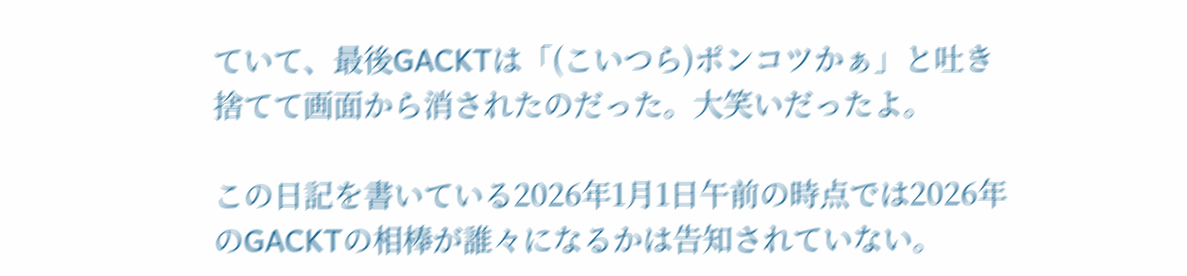ていて、最後GACKTは「(こいつら)ポンコツかぁ」と吐き捨てて画面から消されたのだった。大笑いだったよ。

この日記を書いている2026年1月1日午前の時点では2026年のGACKTの相棒が誰々になるかは告知されていない。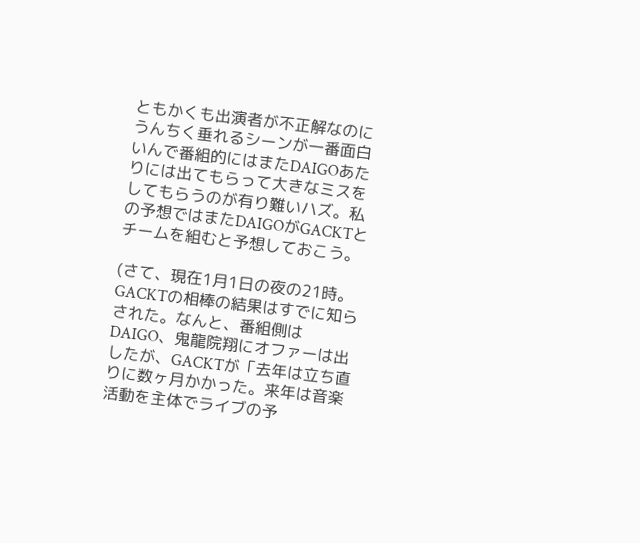ともかくも出演者が不正解なのにうんちく垂れるシーンが一番面白いんで番組的にはまたDAIGOあたりには出てもらって大きなミスをしてもらうのが有り難いハズ。私の予想ではまたDAIGOがGACKTとチームを組むと予想しておこう。

(さて、現在1月1日の夜の21時。GACKTの相棒の結果はすでに知らされた。なんと、番組側はDAIGO、鬼龍院翔にオファーは出したが、GACKTが「去年は立ち直りに数ヶ月かかった。来年は音楽活動を主体でライブの予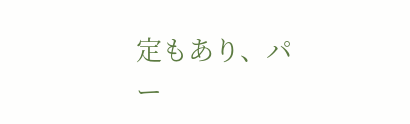定もあり、パー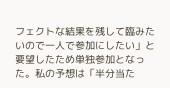フェクトな結果を残して臨みたいので一人で参加にしたい」と要望したため単独参加となった。私の予想は「半分当た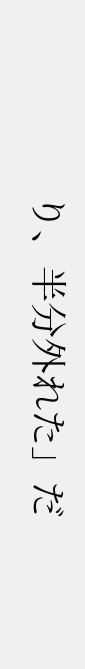り、半分外れた」だ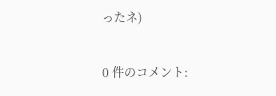ったネ)

0 件のコメント: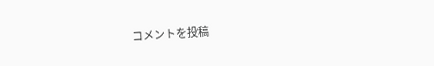コメントを投稿